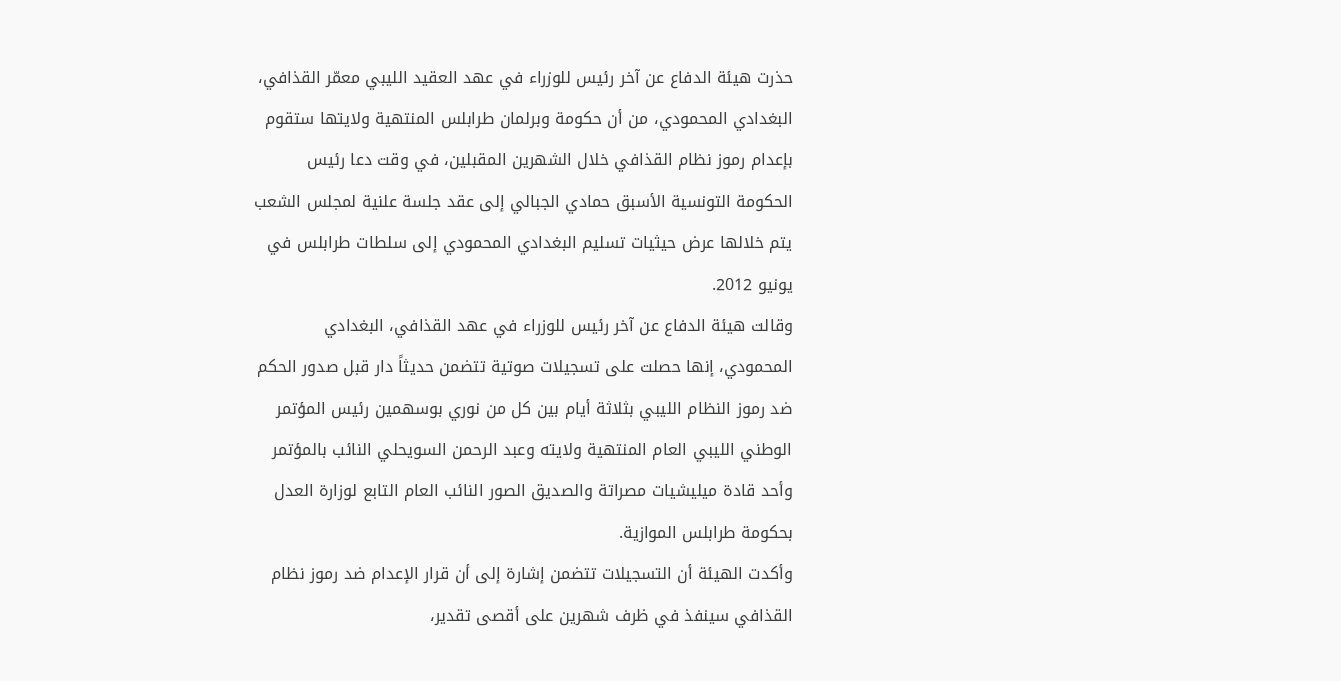حذرت هيئة الدفاع عن آخر رئيس للوزراء في عهد العقيد الليبي معمّر القذافي، البغدادي المحمودي، من أن حكومة وبرلمان طرابلس المنتهية ولايتها ستقوم بإعدام رموز نظام القذافي خلال الشهرين المقبلين، في وقت دعا رئيس الحكومة التونسية الأسبق حمادي الجبالي إلى عقد جلسة علنية لمجلس الشعب يتم خلالها عرض حيثيات تسليم البغدادي المحمودي إلى سلطات طرابلس في يونيو 2012.
وقالت هيئة الدفاع عن آخر رئيس للوزراء في عهد القذافي، البغدادي المحمودي، إنها حصلت على تسجيلات صوتية تتضمن حديثاً دار قبل صدور الحكم ضد رموز النظام الليبي بثلاثة أيام بين كل من نوري بوسهمين رئيس المؤتمر الوطني الليبي العام المنتهية ولايته وعبد الرحمن السويحلي النائب بالمؤتمر وأحد قادة ميليشيات مصراتة والصديق الصور النائب العام التابع لوزارة العدل بحكومة طرابلس الموازية.
وأكدت الهيئة أن التسجيلات تتضمن إشارة إلى أن قرار الإعدام ضد رموز نظام القذافي سينفذ في ظرف شهرين على أقصى تقدير،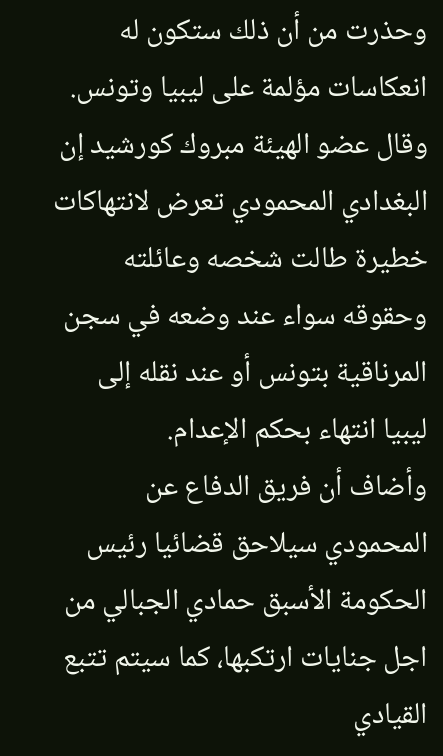وحذرت من أن ذلك ستكون له انعكاسات مؤلمة على ليبيا وتونس.
وقال عضو الهيئة مبروك كورشيد إن البغدادي المحمودي تعرض لانتهاكات خطيرة طالت شخصه وعائلته وحقوقه سواء عند وضعه في سجن المرناقية بتونس أو عند نقله إلى ليبيا انتهاء بحكم الإعدام.
وأضاف أن فريق الدفاع عن المحمودي سيلاحق قضائيا رئيس الحكومة الأسبق حمادي الجبالي من اجل جنايات ارتكبها، كما سيتم تتبع القيادي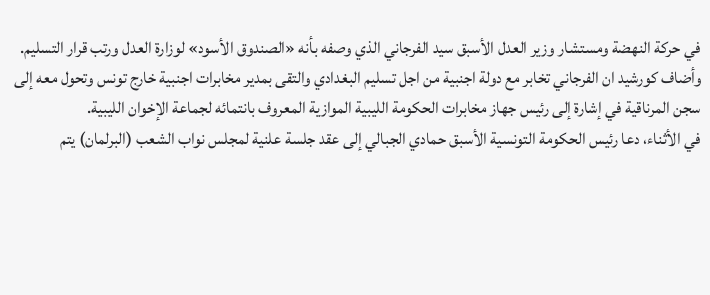في حركة النهضة ومستشار وزير العدل الأسبق سيد الفرجاني الذي وصفه بأنه «الصندوق الأسود» لوزارة العدل ورتب قرار التسليم.
وأضاف كورشيد ان الفرجاني تخابر مع دولة اجنبية من اجل تسليم البغدادي والتقى بمدير مخابرات اجنبية خارج تونس وتحول معه إلى سجن المرناقية في إشارة إلى رئيس جهاز مخابرات الحكومة الليبية الموازية المعروف بانتمائه لجماعة الإخوان الليبية.
في الأثناء، دعا رئيس الحكومة التونسية الأسبق حمادي الجبالي إلى عقد جلسة علنية لمجلس نواب الشعب (البرلمان) يتم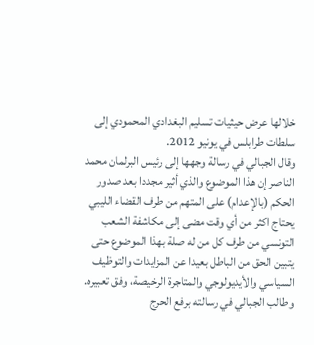خلالها عرض حيثيات تسليم البغدادي المحمودي إلى سلطات طرابلس في يونيو 2012.
وقال الجبالي في رسالة وجهها إلى رئيس البرلمان محمد الناصر إن هذا الموضوع والذي أثير مجددا بعد صدور الحكم (بالإعدام) على المتهم من طرف القضاء الليبي يحتاج اكثر من أي وقت مضى إلى مكاشفة الشعب التونسي من طرف كل من له صلة بهذا الموضوع حتى يتبين الحق من الباطل بعيدا عن المزايدات والتوظيف السياسي والأيديولوجي والمتاجرة الرخيصة، وفق تعبيره.
وطالب الجبالي في رسالته برفع الحرج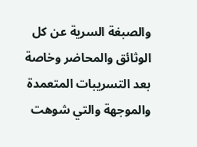والصبغة السرية عن كل الوثائق والمحاضر وخاصة بعد التسريبات المتعمدة والموجهة والتي شوهت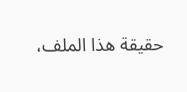حقيقة هذا الملف،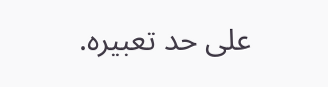على حد تعبيره.